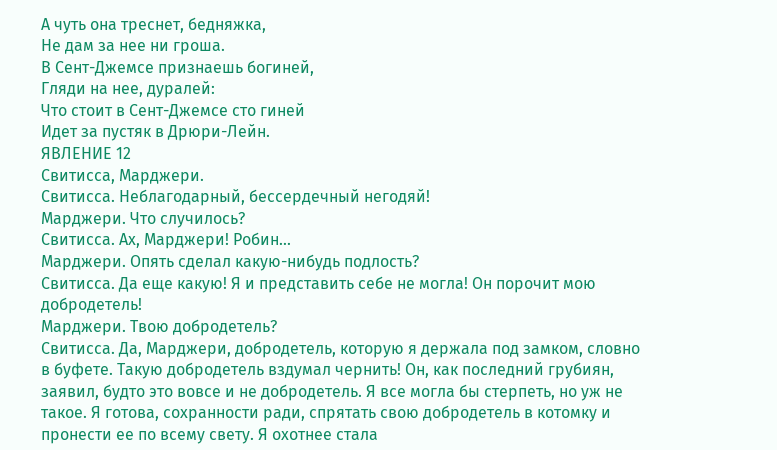А чуть она треснет, бедняжка,
Не дам за нее ни гроша.
В Сент-Джемсе признаешь богиней,
Гляди на нее, дуралей:
Что стоит в Сент-Джемсе сто гиней
Идет за пустяк в Дрюри-Лейн.
ЯВЛЕНИЕ 12
Свитисса, Марджери.
Свитисса. Неблагодарный, бессердечный негодяй!
Марджери. Что случилось?
Свитисса. Ах, Марджери! Робин...
Марджери. Опять сделал какую-нибудь подлость?
Свитисса. Да еще какую! Я и представить себе не могла! Он порочит мою добродетель!
Марджери. Твою добродетель?
Свитисса. Да, Марджери, добродетель, которую я держала под замком, словно в буфете. Такую добродетель вздумал чернить! Он, как последний грубиян, заявил, будто это вовсе и не добродетель. Я все могла бы стерпеть, но уж не такое. Я готова, сохранности ради, спрятать свою добродетель в котомку и пронести ее по всему свету. Я охотнее стала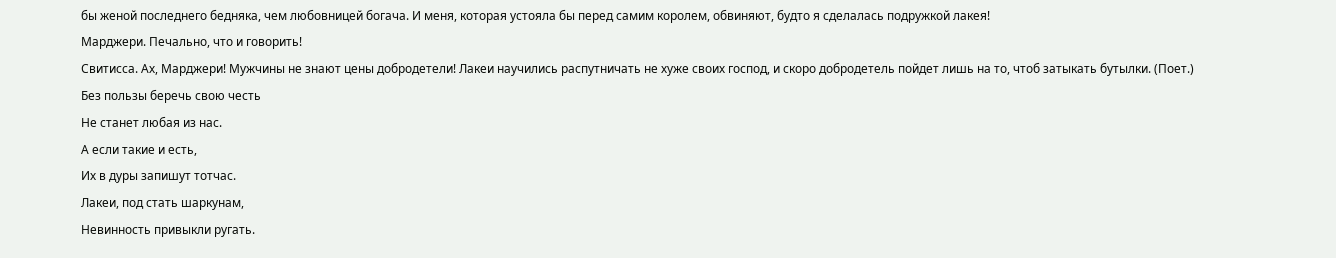бы женой последнего бедняка, чем любовницей богача. И меня, которая устояла бы перед самим королем, обвиняют, будто я сделалась подружкой лакея!
Марджери. Печально, что и говорить!
Свитисса. Ах, Марджери! Мужчины не знают цены добродетели! Лакеи научились распутничать не хуже своих господ, и скоро добродетель пойдет лишь на то, чтоб затыкать бутылки. (Поет.)
Без пользы беречь свою честь
Не станет любая из нас.
А если такие и есть,
Их в дуры запишут тотчас.
Лакеи, под стать шаркунам,
Невинность привыкли ругать.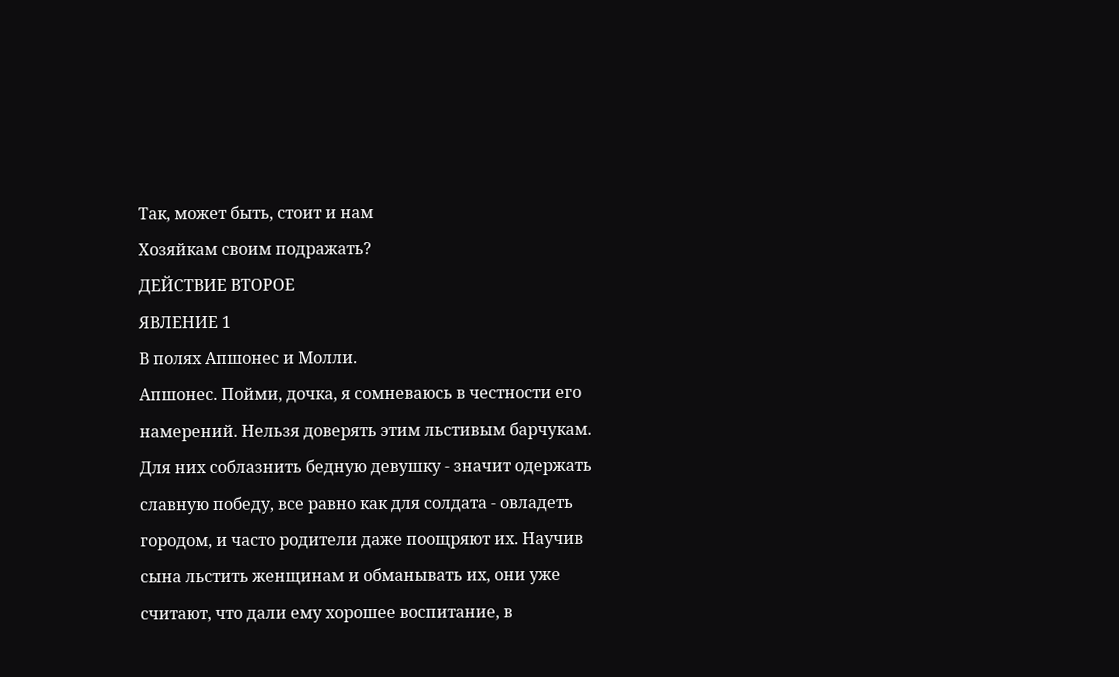Так, может быть, стоит и нам
Хозяйкам своим подражать?
ДЕЙСТВИЕ ВТОРОЕ
ЯВЛЕНИЕ 1
В полях Апшонес и Молли.
Апшонес. Пойми, дочка, я сомневаюсь в честности его намерений. Нельзя доверять этим льстивым барчукам. Для них соблазнить бедную девушку - значит одержать славную победу, все равно как для солдата - овладеть городом, и часто родители даже поощряют их. Научив сына льстить женщинам и обманывать их, они уже считают, что дали ему хорошее воспитание, в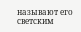называют его светским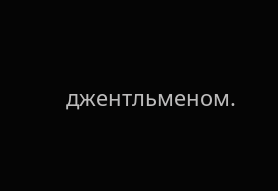джентльменом.